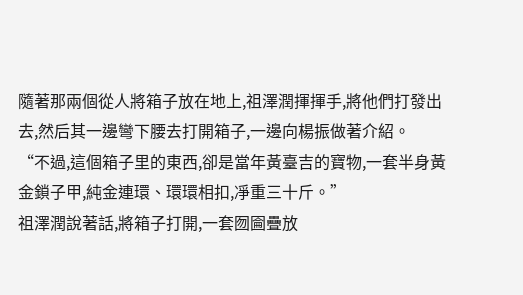隨著那兩個從人將箱子放在地上,祖澤潤揮揮手,將他們打發出去,然后其一邊彎下腰去打開箱子,一邊向楊振做著介紹。
“不過,這個箱子里的東西,卻是當年黃臺吉的寶物,一套半身黃金鎖子甲,純金連環、環環相扣,凈重三十斤。”
祖澤潤說著話,將箱子打開,一套囫圇疊放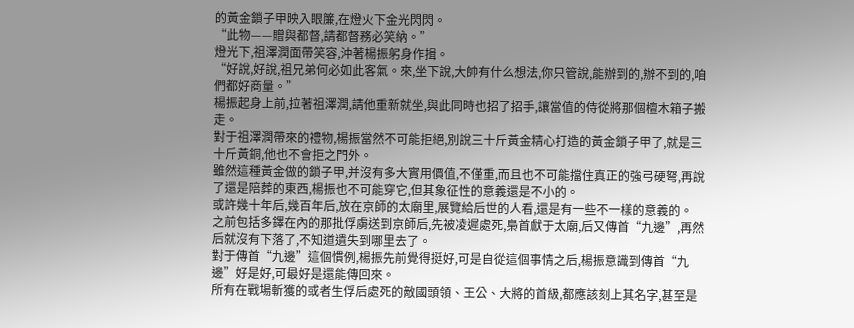的黃金鎖子甲映入眼簾,在燈火下金光閃閃。
“此物——贈與都督,請都督務必笑納。”
燈光下,祖澤潤面帶笑容,沖著楊振躬身作揖。
“好說,好說,祖兄弟何必如此客氣。來,坐下說,大帥有什么想法,你只管說,能辦到的,辦不到的,咱們都好商量。”
楊振起身上前,拉著祖澤潤,請他重新就坐,與此同時也招了招手,讓當值的侍從將那個檀木箱子搬走。
對于祖澤潤帶來的禮物,楊振當然不可能拒絕,別說三十斤黃金精心打造的黃金鎖子甲了,就是三十斤黃銅,他也不會拒之門外。
雖然這種黃金做的鎖子甲,并沒有多大實用價值,不僅重,而且也不可能擋住真正的強弓硬弩,再說了還是陪葬的東西,楊振也不可能穿它,但其象征性的意義還是不小的。
或許幾十年后,幾百年后,放在京師的太廟里,展覽給后世的人看,還是有一些不一樣的意義的。
之前包括多鐸在內的那批俘虜送到京師后,先被凌遲處死,梟首獻于太廟,后又傳首“九邊”,再然后就沒有下落了,不知道遺失到哪里去了。
對于傳首“九邊”這個慣例,楊振先前覺得挺好,可是自從這個事情之后,楊振意識到傳首“九邊”好是好,可最好是還能傳回來。
所有在戰場斬獲的或者生俘后處死的敵國頭領、王公、大將的首級,都應該刻上其名字,甚至是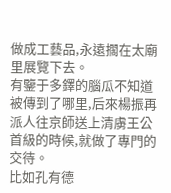做成工藝品,永遠擱在太廟里展覽下去。
有鑒于多鐸的腦瓜不知道被傳到了哪里,后來楊振再派人往京師送上清虜王公首級的時候,就做了專門的交待。
比如孔有德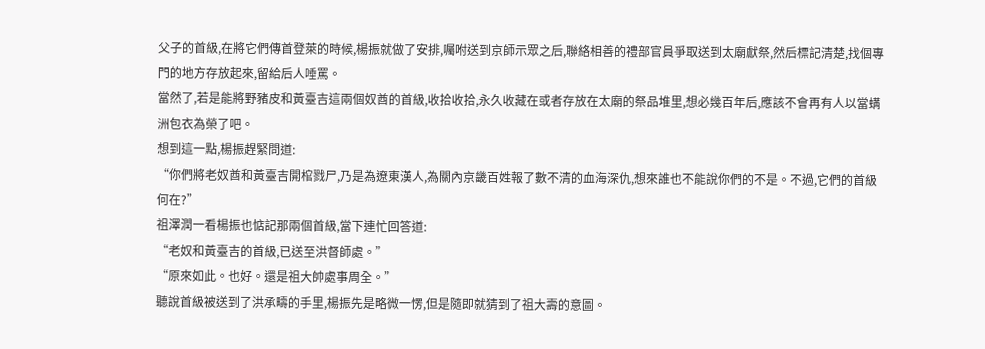父子的首級,在將它們傳首登萊的時候,楊振就做了安排,囑咐送到京師示眾之后,聯絡相善的禮部官員爭取送到太廟獻祭,然后標記清楚,找個專門的地方存放起來,留給后人唾罵。
當然了,若是能將野豬皮和黃臺吉這兩個奴酋的首級,收拾收拾,永久收藏在或者存放在太廟的祭品堆里,想必幾百年后,應該不會再有人以當螨洲包衣為榮了吧。
想到這一點,楊振趕緊問道:
“你們將老奴酋和黃臺吉開棺戮尸,乃是為遼東漢人,為關內京畿百姓報了數不清的血海深仇,想來誰也不能說你們的不是。不過,它們的首級何在?”
祖澤潤一看楊振也惦記那兩個首級,當下連忙回答道:
“老奴和黃臺吉的首級,已送至洪督師處。”
“原來如此。也好。還是祖大帥處事周全。”
聽說首級被送到了洪承疇的手里,楊振先是略微一愣,但是隨即就猜到了祖大壽的意圖。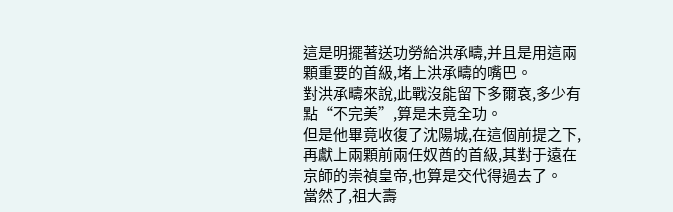這是明擺著送功勞給洪承疇,并且是用這兩顆重要的首級,堵上洪承疇的嘴巴。
對洪承疇來說,此戰沒能留下多爾袞,多少有點“不完美”,算是未竟全功。
但是他畢竟收復了沈陽城,在這個前提之下,再獻上兩顆前兩任奴酋的首級,其對于遠在京師的崇禎皇帝,也算是交代得過去了。
當然了,祖大壽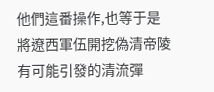他們這番操作,也等于是將遼西軍伍開挖偽清帝陵有可能引發的清流彈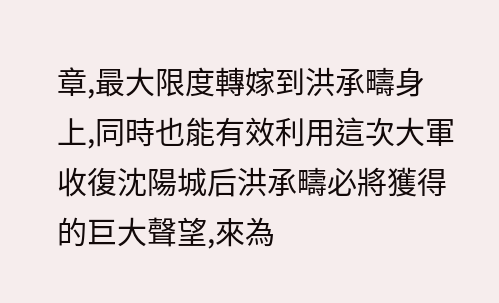章,最大限度轉嫁到洪承疇身上,同時也能有效利用這次大軍收復沈陽城后洪承疇必將獲得的巨大聲望,來為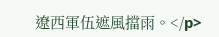遼西軍伍遮風擋雨。</p>